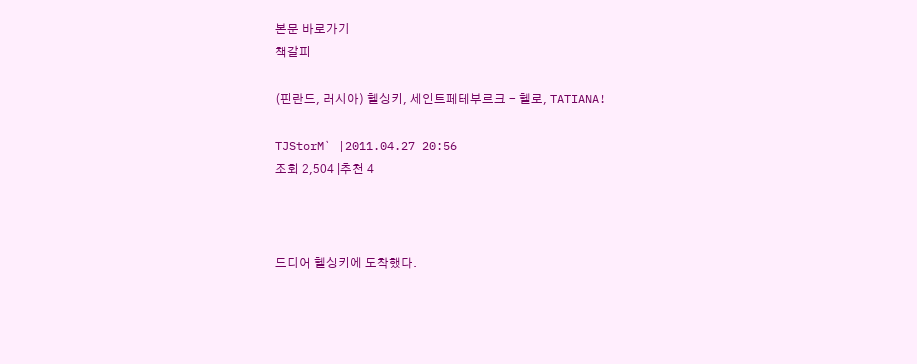본문 바로가기
책갈피

(핀란드, 러시아) 헬싱키, 세인트페테부르크 - 헬로, TATIANA!

TJStorM` |2011.04.27 20:56
조회 2,504 |추천 4



드디어 헬싱키에 도착했다.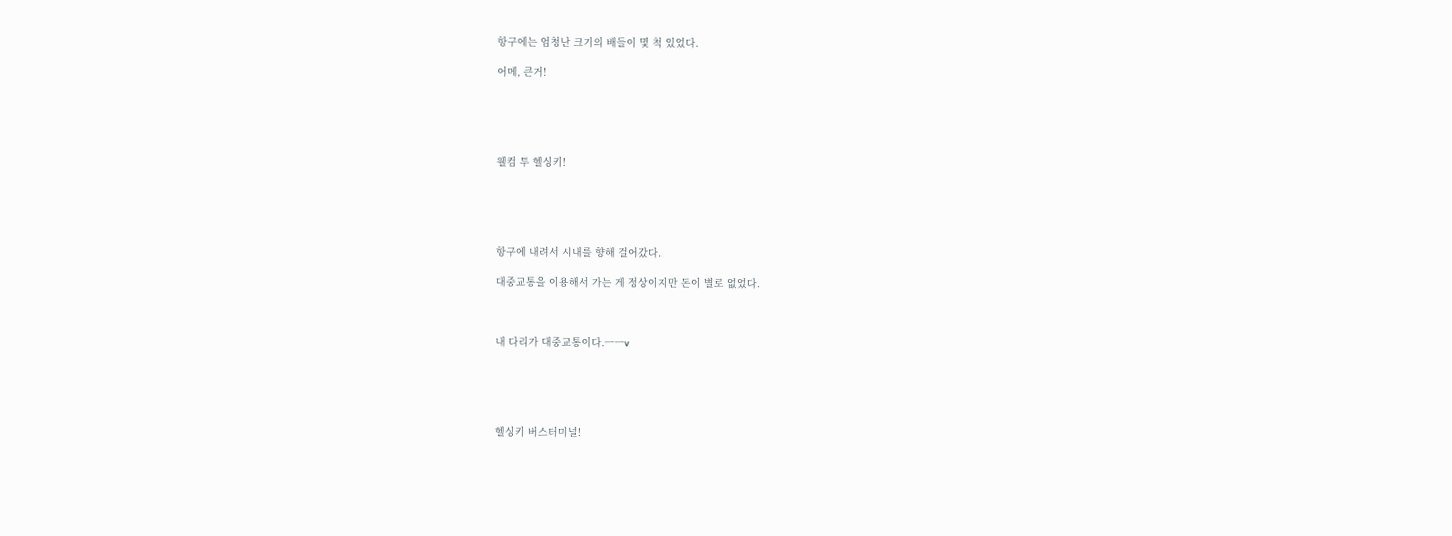항구에는 엄청난 크기의 배들이 몇 척 있었다.

어메, 큰거!





웰컴 투 헬싱키!





항구에 내려서 시내를 향해 걸어갔다.

대중교통을 이용해서 가는 게 정상이지만 돈이 별로 없었다.



내 다리가 대중교통이다.ㅡㅡv





헬싱키 버스터미널!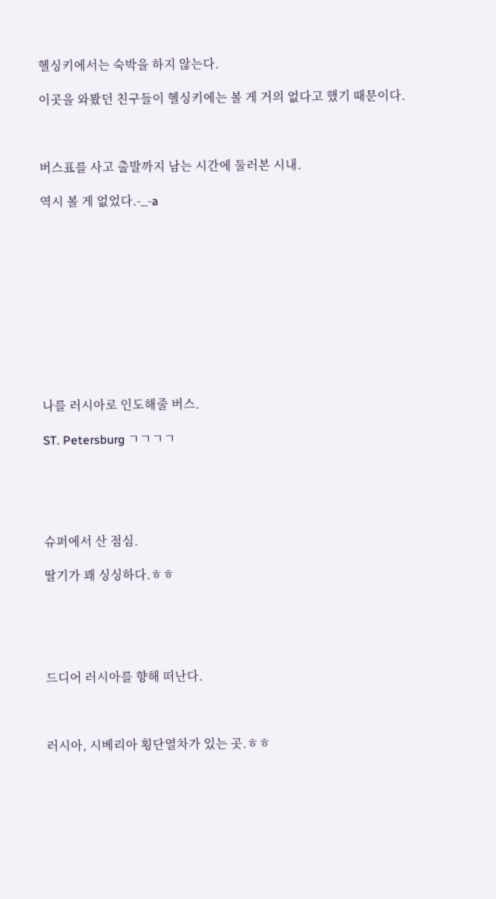헬싱키에서는 숙박을 하지 않는다.

이곳을 와봤던 친구들이 헬싱키에는 볼 게 거의 없다고 했기 때문이다.



버스표를 사고 출발까지 남는 시간에 둘러본 시내.

역시 볼 게 없었다.-_-a











나를 러시아로 인도해줄 버스.

ST. Petersburg ㄱㄱㄱㄱ





슈퍼에서 산 점심.

딸기가 꽤 싱싱하다.ㅎㅎ





드디어 러시아를 향해 떠난다.



러시아, 시베리아 횡단열차가 있는 곳.ㅎㅎ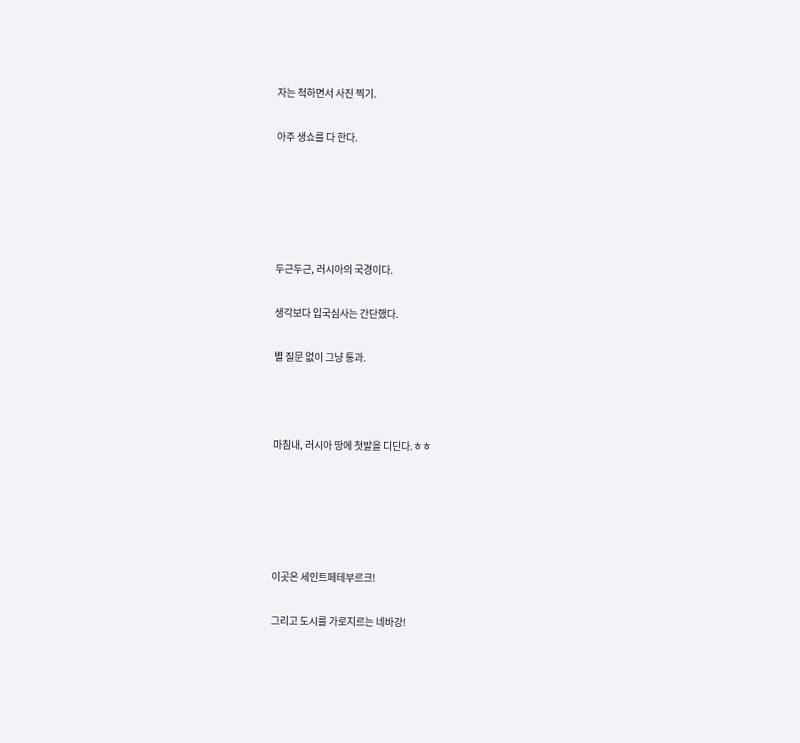자는 척하면서 사진 찍기.

아주 생쇼를 다 한다.





두근두근, 러시아의 국경이다.

생각보다 입국심사는 간단했다.

별 질문 없이 그냥 통과.



마침내, 러시아 땅에 첫발을 디딘다.ㅎㅎ





이곳은 세인트페테부르크!

그리고 도시를 가로지르는 네바강!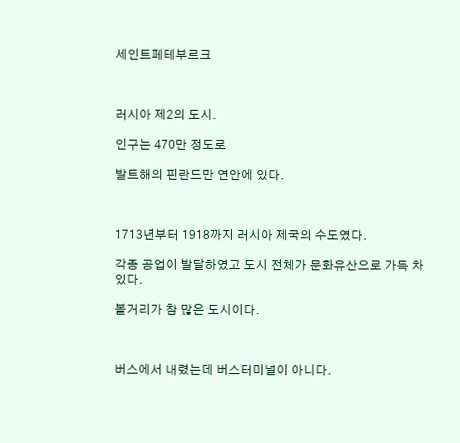세인트페테부르크



러시아 제2의 도시.

인구는 470만 정도로

발트해의 핀란드만 연안에 있다.



1713년부터 1918까지 러시아 제국의 수도였다.

각종 공업이 발달하였고 도시 전체가 문화유산으로 가득 차 있다.

볼거리가 참 많은 도시이다.



버스에서 내렸는데 버스터미널이 아니다.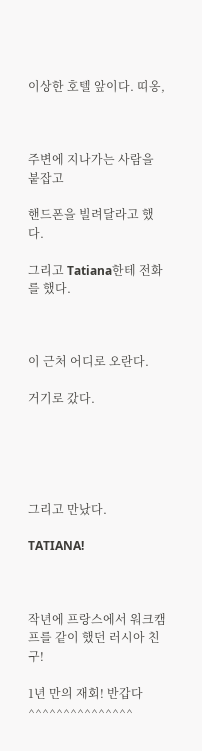이상한 호텔 앞이다. 띠옹,



주변에 지나가는 사람을 붙잡고

핸드폰을 빌려달라고 했다.

그리고 Tatiana한테 전화를 했다.



이 근처 어디로 오란다.

거기로 갔다.





그리고 만났다.

TATIANA!



작년에 프랑스에서 워크캠프를 같이 했던 러시아 친구!

1년 만의 재회! 반갑다^^^^^^^^^^^^^^^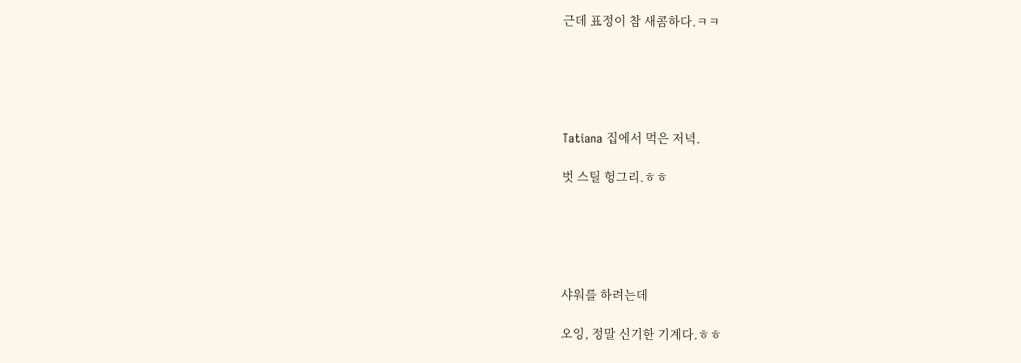근데 표정이 참 새콤하다.ㅋㅋ





Tatiana 집에서 먹은 저녁.

벗 스틸 헝그리.ㅎㅎ





샤워를 하려는데

오잉, 정말 신기한 기계다.ㅎㅎ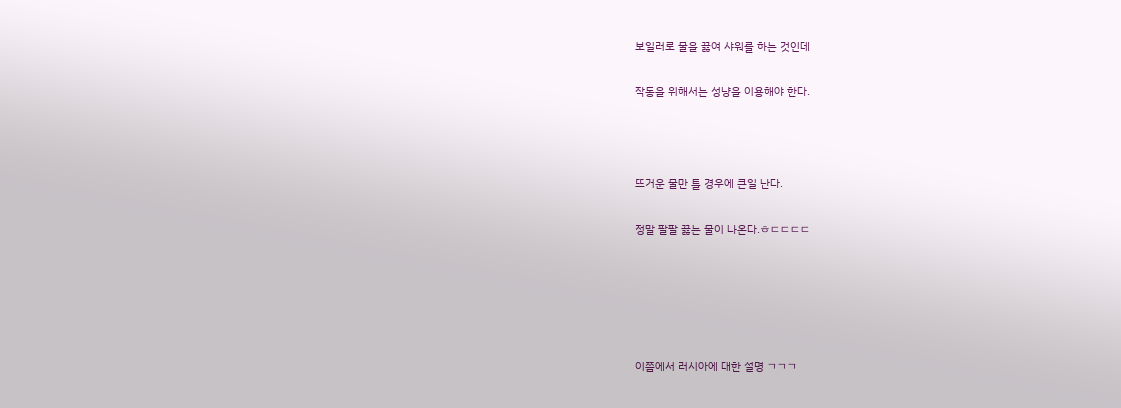보일러로 물을 끓여 샤워를 하는 것인데

작동을 위해서는 성냥을 이용해야 한다.



뜨거운 물만 틀 경우에 큰일 난다.

정말 팔팔 끓는 물이 나온다.ㅎㄷㄷㄷㄷ





이쯤에서 러시아에 대한 설명 ㄱㄱㄱ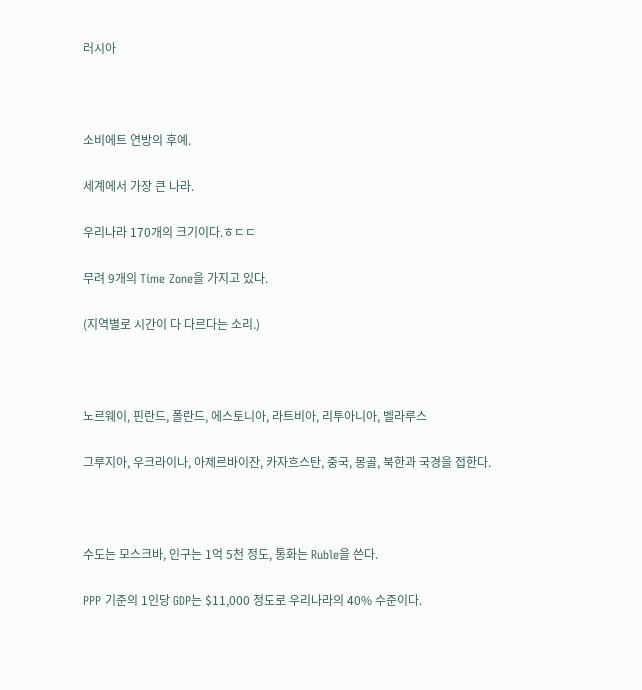러시아



소비에트 연방의 후예.

세계에서 가장 큰 나라.

우리나라 170개의 크기이다.ㅎㄷㄷ

무려 9개의 Time Zone을 가지고 있다.

(지역별로 시간이 다 다르다는 소리.)



노르웨이, 핀란드, 폴란드, 에스토니아, 라트비아, 리투아니아, 벨라루스

그루지아, 우크라이나, 아제르바이잔, 카자흐스탄, 중국, 몽골, 북한과 국경을 접한다.



수도는 모스크바, 인구는 1억 5천 정도, 통화는 Ruble을 쓴다.

PPP 기준의 1인당 GDP는 $11,000 정도로 우리나라의 40% 수준이다.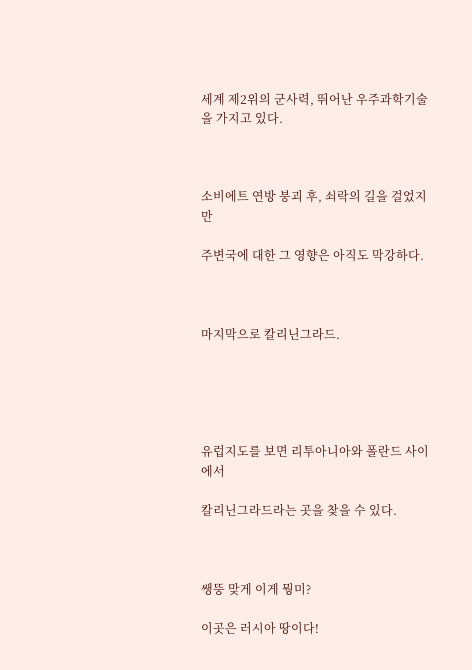세계 제2위의 군사력, 뛰어난 우주과학기술을 가지고 있다.



소비에트 연방 붕괴 후, 쇠락의 길을 걸었지만

주변국에 대한 그 영향은 아직도 막강하다.



마지막으로 칼리닌그라드.





유럽지도를 보면 리투아니아와 폴란드 사이에서

칼리닌그라드라는 곳을 찾을 수 있다.



쌩뚱 맞게 이게 뭥미?

이곳은 러시아 땅이다!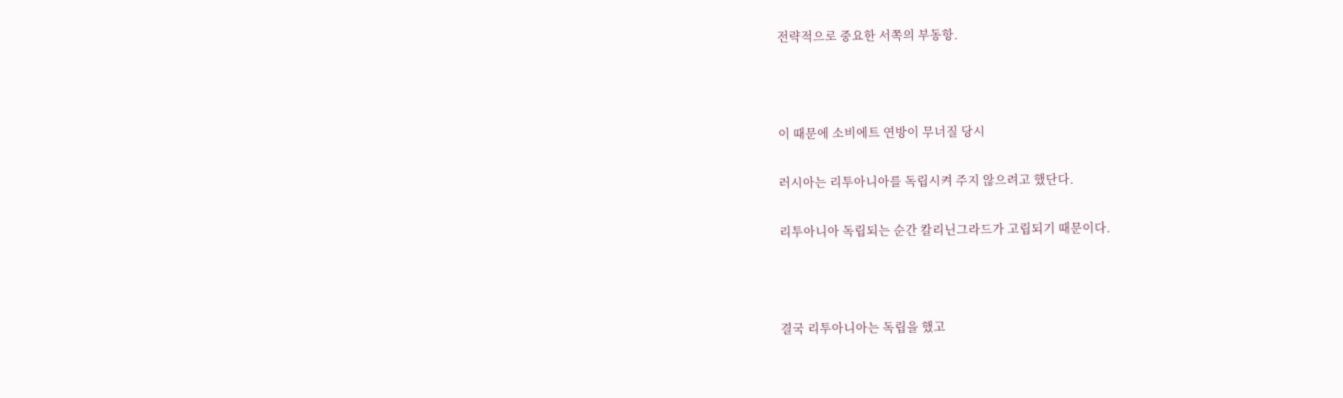전략적으로 중요한 서쪽의 부동항.



이 때문에 소비에트 연방이 무너질 당시

러시아는 리투아니아를 독립시켜 주지 않으려고 했단다.

리투아니아 독립되는 순간 칼리닌그라드가 고립되기 때문이다.



결국 리투아니아는 독립을 했고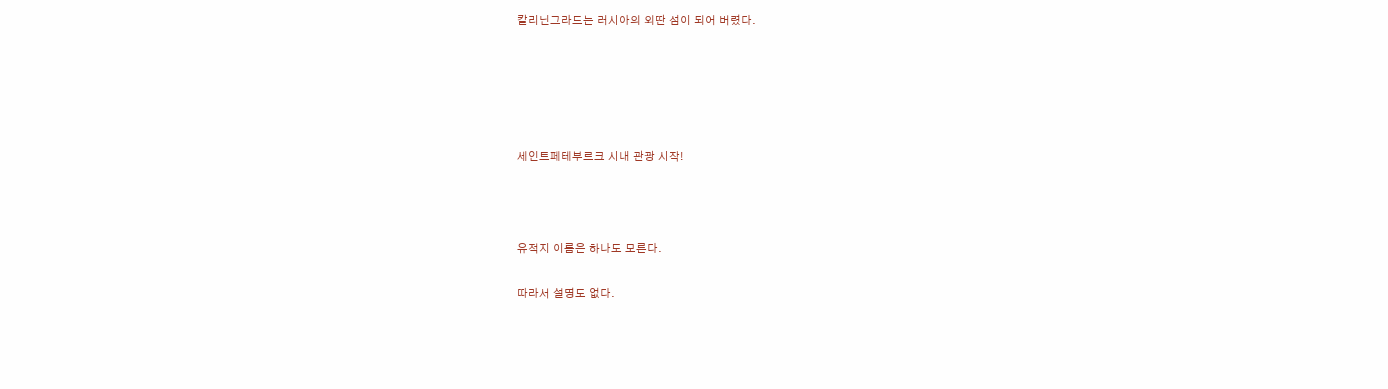칼리닌그라드는 러시아의 외딴 섬이 되어 버렸다.





세인트페테부르크 시내 관광 시작!



유적지 이름은 하나도 모른다.

따라서 설명도 없다.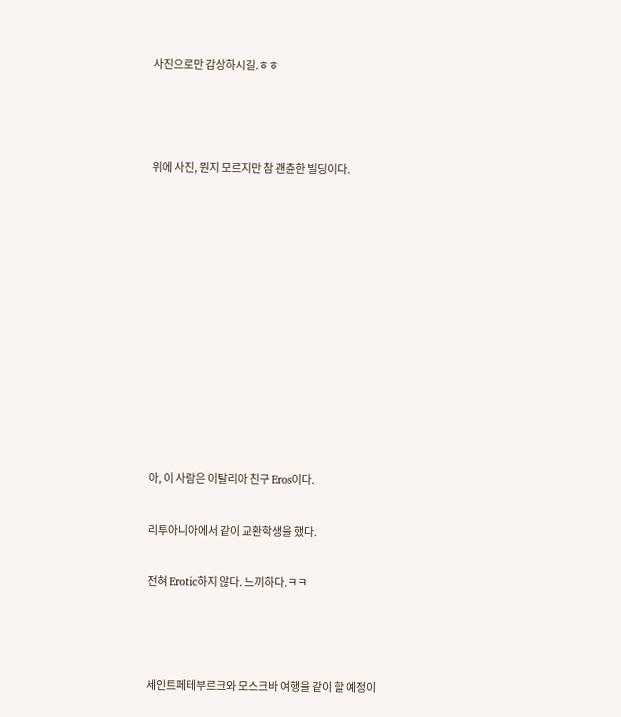사진으로만 감상하시길.ㅎㅎ



위에 사진, 뭔지 모르지만 참 괜츈한 빌딩이다.











아, 이 사람은 이탈리아 친구 Eros이다.

리투아니아에서 같이 교환학생을 했다.

전혀 Erotic하지 않다. 느끼하다.ㅋㅋ



세인트페테부르크와 모스크바 여행을 같이 할 예정이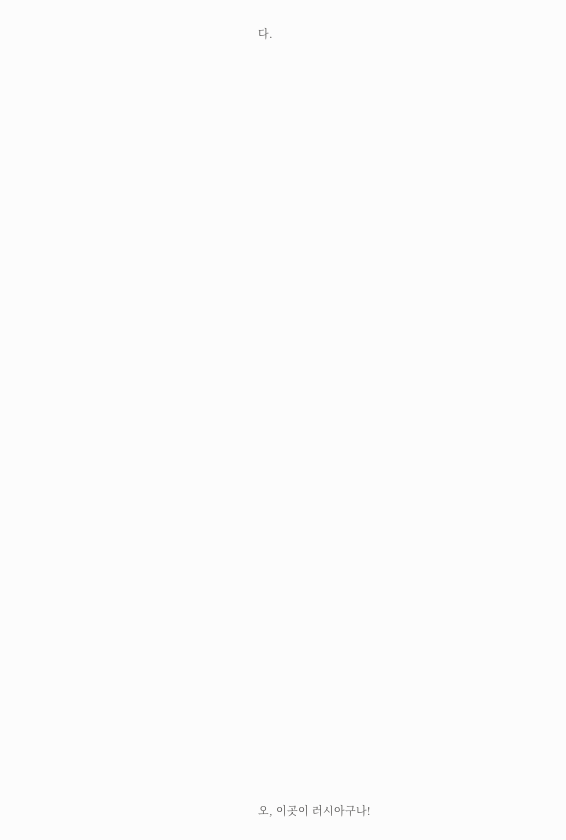다.



































오, 이곳이 러시아구나!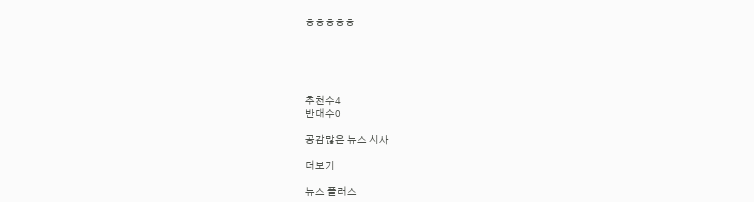ㅎㅎㅎㅎㅎ





추천수4
반대수0

공감많은 뉴스 시사

더보기

뉴스 플러스